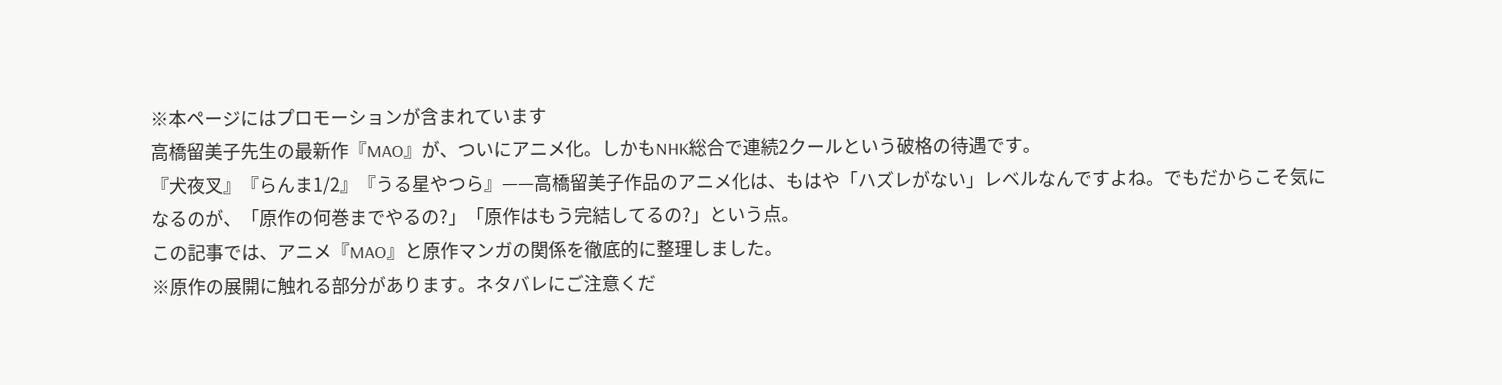※本ページにはプロモーションが含まれています
高橋留美子先生の最新作『MAO』が、ついにアニメ化。しかもNHK総合で連続2クールという破格の待遇です。
『犬夜叉』『らんま1/2』『うる星やつら』——高橋留美子作品のアニメ化は、もはや「ハズレがない」レベルなんですよね。でもだからこそ気になるのが、「原作の何巻までやるの?」「原作はもう完結してるの?」という点。
この記事では、アニメ『MAO』と原作マンガの関係を徹底的に整理しました。
※原作の展開に触れる部分があります。ネタバレにご注意くだ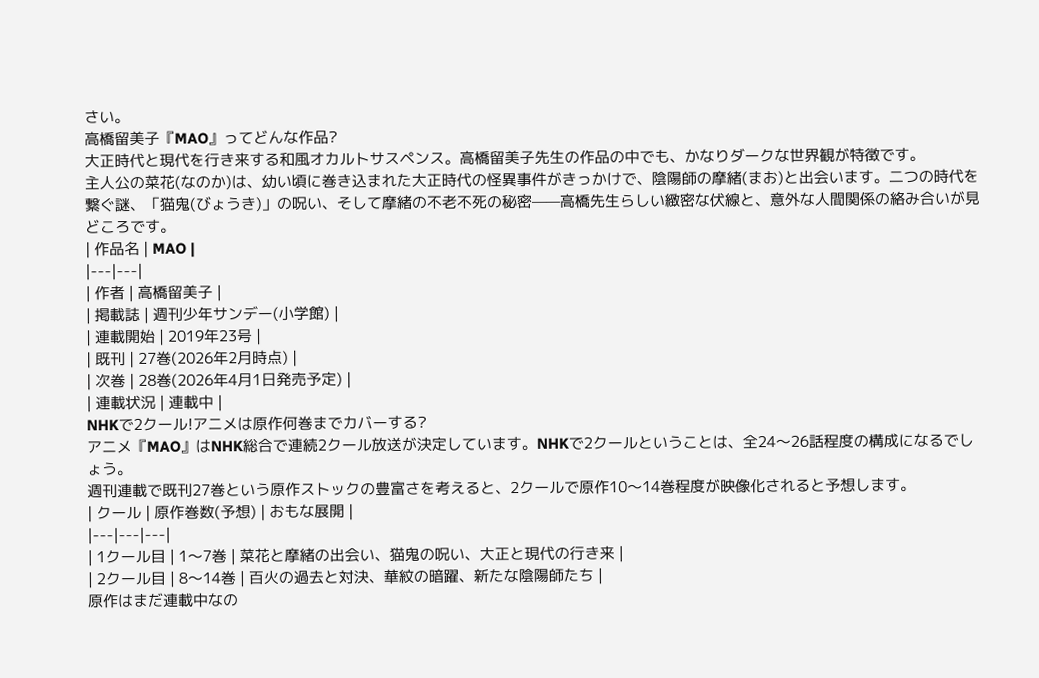さい。
高橋留美子『MAO』ってどんな作品?
大正時代と現代を行き来する和風オカルトサスペンス。高橋留美子先生の作品の中でも、かなりダークな世界観が特徴です。
主人公の菜花(なのか)は、幼い頃に巻き込まれた大正時代の怪異事件がきっかけで、陰陽師の摩緒(まお)と出会います。二つの時代を繋ぐ謎、「猫鬼(びょうき)」の呪い、そして摩緒の不老不死の秘密——高橋先生らしい緻密な伏線と、意外な人間関係の絡み合いが見どころです。
| 作品名 | MAO |
|---|---|
| 作者 | 高橋留美子 |
| 掲載誌 | 週刊少年サンデー(小学館) |
| 連載開始 | 2019年23号 |
| 既刊 | 27巻(2026年2月時点) |
| 次巻 | 28巻(2026年4月1日発売予定) |
| 連載状況 | 連載中 |
NHKで2クール!アニメは原作何巻までカバーする?
アニメ『MAO』はNHK総合で連続2クール放送が決定しています。NHKで2クールということは、全24〜26話程度の構成になるでしょう。
週刊連載で既刊27巻という原作ストックの豊富さを考えると、2クールで原作10〜14巻程度が映像化されると予想します。
| クール | 原作巻数(予想) | おもな展開 |
|---|---|---|
| 1クール目 | 1〜7巻 | 菜花と摩緒の出会い、猫鬼の呪い、大正と現代の行き来 |
| 2クール目 | 8〜14巻 | 百火の過去と対決、華紋の暗躍、新たな陰陽師たち |
原作はまだ連載中なの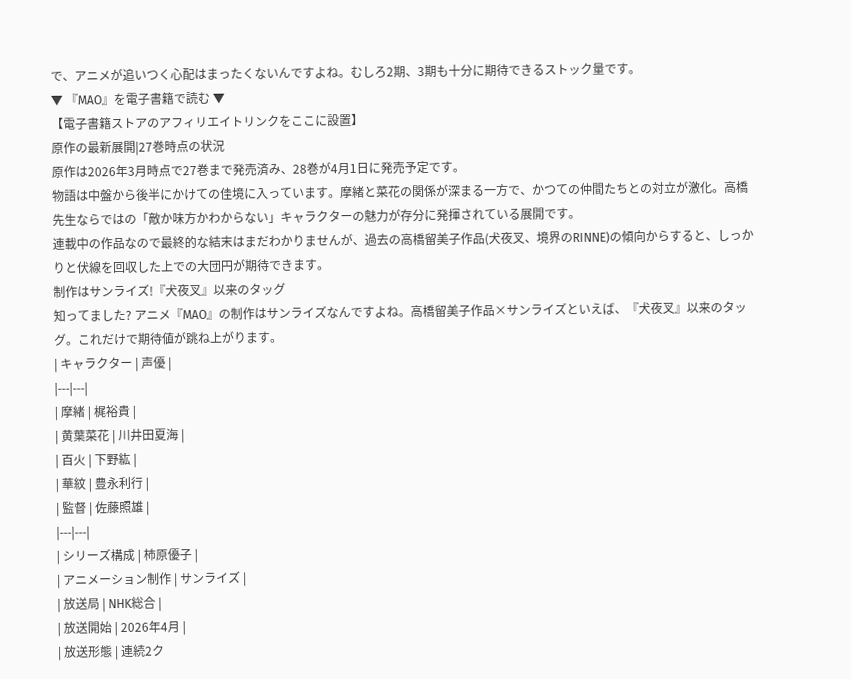で、アニメが追いつく心配はまったくないんですよね。むしろ2期、3期も十分に期待できるストック量です。
▼ 『MAO』を電子書籍で読む ▼
【電子書籍ストアのアフィリエイトリンクをここに設置】
原作の最新展開|27巻時点の状況
原作は2026年3月時点で27巻まで発売済み、28巻が4月1日に発売予定です。
物語は中盤から後半にかけての佳境に入っています。摩緒と菜花の関係が深まる一方で、かつての仲間たちとの対立が激化。高橋先生ならではの「敵か味方かわからない」キャラクターの魅力が存分に発揮されている展開です。
連載中の作品なので最終的な結末はまだわかりませんが、過去の高橋留美子作品(犬夜叉、境界のRINNE)の傾向からすると、しっかりと伏線を回収した上での大団円が期待できます。
制作はサンライズ!『犬夜叉』以来のタッグ
知ってました? アニメ『MAO』の制作はサンライズなんですよね。高橋留美子作品×サンライズといえば、『犬夜叉』以来のタッグ。これだけで期待値が跳ね上がります。
| キャラクター | 声優 |
|---|---|
| 摩緒 | 梶裕貴 |
| 黄葉菜花 | 川井田夏海 |
| 百火 | 下野紘 |
| 華紋 | 豊永利行 |
| 監督 | 佐藤照雄 |
|---|---|
| シリーズ構成 | 柿原優子 |
| アニメーション制作 | サンライズ |
| 放送局 | NHK総合 |
| 放送開始 | 2026年4月 |
| 放送形態 | 連続2ク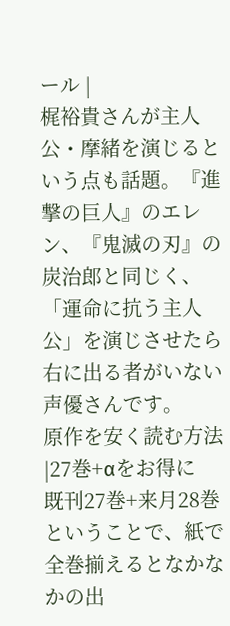ール |
梶裕貴さんが主人公・摩緒を演じるという点も話題。『進撃の巨人』のエレン、『鬼滅の刃』の炭治郎と同じく、「運命に抗う主人公」を演じさせたら右に出る者がいない声優さんです。
原作を安く読む方法|27巻+αをお得に
既刊27巻+来月28巻ということで、紙で全巻揃えるとなかなかの出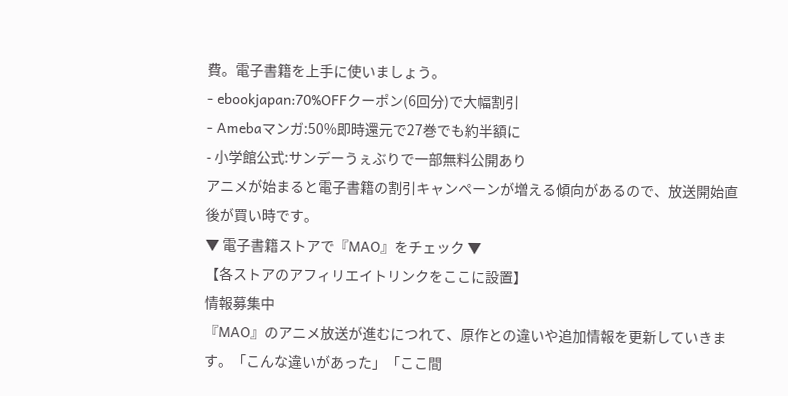費。電子書籍を上手に使いましょう。
- ebookjapan:70%OFFクーポン(6回分)で大幅割引
- Amebaマンガ:50%即時還元で27巻でも約半額に
- 小学館公式:サンデーうぇぶりで一部無料公開あり
アニメが始まると電子書籍の割引キャンペーンが増える傾向があるので、放送開始直後が買い時です。
▼ 電子書籍ストアで『MAO』をチェック ▼
【各ストアのアフィリエイトリンクをここに設置】
情報募集中
『MAO』のアニメ放送が進むにつれて、原作との違いや追加情報を更新していきます。「こんな違いがあった」「ここ間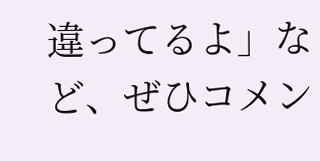違ってるよ」など、ぜひコメン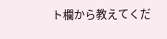ト欄から教えてくだ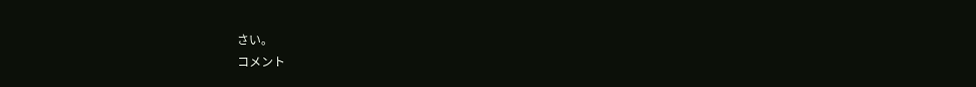さい。
コメント